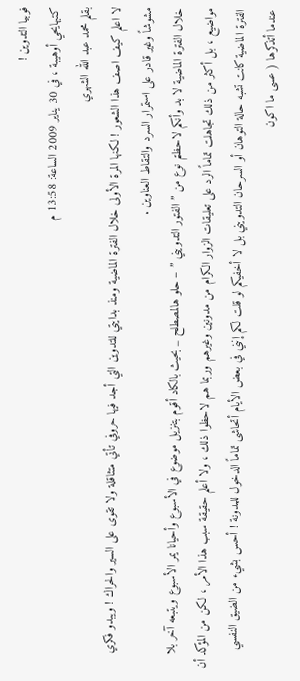فوبيا التدوين !
كتبهايحي أوهيبة ، في 30 يناير 2009 الساعة: 13:58 م
بقلم محمد عبد الله الشهري
لا اعلم كيف اصف هذا الشعور ! لكنها المرة الأولى خلال الفترة الماضية ومنذ بدايتي للتدوين التي أجد فيها حروفي تأتي متثاقلة ولا تقوى على السير والحراك ! ويبدو فكري مشوشاً وغير قادر على استمرار السرد والتقاط العناوين .
خلال الفترة الماضية لا بد وأنكم لاحظتم نوع من ” الفتور التدويني ” – حلو هالمصطلح _ بحيث بالكاد أقوم بتنزيل موضوع في الأسبوع وأحيانا يمر الأسبوع ويتبعه آخر بلا مواضيع ، بل أكثر من ذلك تجاهلت تماماً الرد على تعليقات الزوار الكرام من مدونين وغيرهم وربما هم لاحظوا ذلك ، ولا أعلم حقيقة سبب هذا الأمر ، لكن من المؤكد أن الفترة الماضية كانت تشبه حالة التوهان أو السرحان التدويني بل لا أخفيكم لو قلت لكم إنني في بعض الأيام أتحاشى تماماً الدخول للمدونة ! أحس بشيء من الضيق النفسي عندما أتذكرها ( عسى ما اكون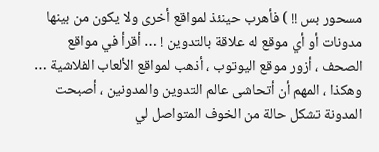مسحور بس !! ) فأهرب حينئذ لمواقع أخرى ولا يكون من بينها مدونات أو أي موقع له علاقة بالتدوين ! … أقرأ في مواقع الصحف ، أزور موقع اليوتوب ، أذهب لمواقع الألعاب الفلاشية … وهكذا ، المهم أن أتحاشى عالم التدوين والمدونين ، أصبحت المدونة تشكل حالة من الخوف المتواصل لي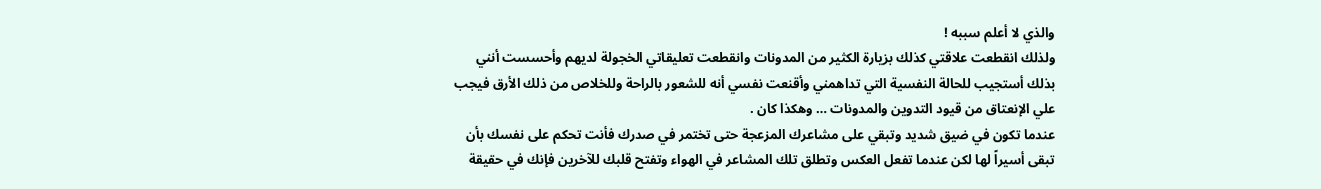والذي لا أعلم سببه !
ولذلك انقطعت علاقتي كذلك بزيارة الكثير من المدونات وانقطعت تعليقاتي الخجولة لديهم وأحسست أنني بذلك أستجيب للحالة النفسية التي تداهمني وأقنعت نفسي أنه للشعور بالراحة وللخلاص من ذلك الأرق فيجب علي الإنعتاق من قيود التدوين والمدونات … وهكذا كان .
عندما تكون في ضيق شديد وتبقي على مشاعرك المزعجة حتى تختمر في صدرك فأنت تحكم على نفسك بأن تبقى أسيراً لها لكن عندما تفعل العكس وتطلق تلك المشاعر في الهواء وتفتح قلبك للآخرين فإنك في حقيقة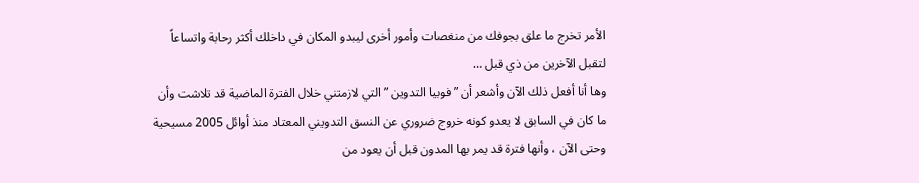الأمر تخرج ما علق بجوفك من منغصات وأمور أخرى ليبدو المكان في داخلك أكثر رحابة واتساعاً لتقبل الآخرين من ذي قبل …
وها أنا أفعل ذلك الآن وأشعر أن ” فوبيا التدوين ” التي لازمتني خلال الفترة الماضية قد تلاشت وأن ما كان في السابق لا يعدو كونه خروج ضروري عن النسق التدويني المعتاد منذ أوائل 2005 مسيحية وحتى الآن ، وأنها فترة قد يمر بها المدون قبل أن يعود من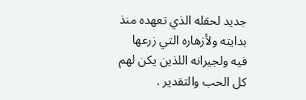جديد لحقله الذي تعهده منذ بدايته ولأزهاره التي زرعها فيه ولجيرانه اللذين يكن لهم كل الحب والتقدير .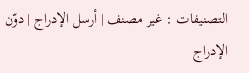التصنيفات : غير مصنف | أرسل الإدراج | دوّن الإدراج